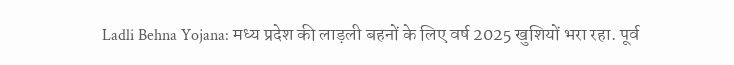Ladli Behna Yojana: मध्य प्रदेश की लाड़ली बहनों के लिए वर्ष 2025 खुशियों भरा रहा. पूर्व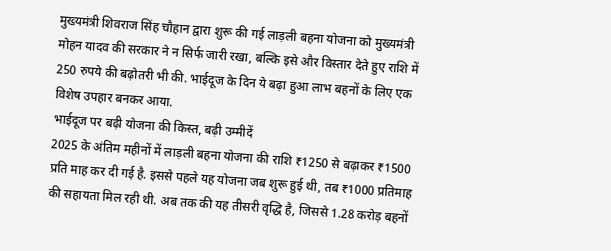मुख्यमंत्री शिवराज सिंह चौहान द्वारा शुरू की गई लाड़ली बहना योजना को मुख्यमंत्री मोहन यादव की सरकार ने न सिर्फ जारी रखा, बल्कि इसे और विस्तार देते हुए राशि में 250 रुपये की बढ़ोतरी भी की. भाईदूज के दिन ये बढ़ा हुआ लाभ बहनों के लिए एक विशेष उपहार बनकर आया.
भाईदूज पर बढ़ी योजना की किस्त, बढ़ी उम्मीदें
2025 के अंतिम महीनों में लाड़ली बहना योजना की राशि ₹1250 से बढ़ाकर ₹1500 प्रति माह कर दी गई है. इससे पहले यह योजना जब शुरू हुई थी, तब ₹1000 प्रतिमाह की सहायता मिल रही थी. अब तक की यह तीसरी वृद्धि है, जिससे 1.28 करोड़ बहनों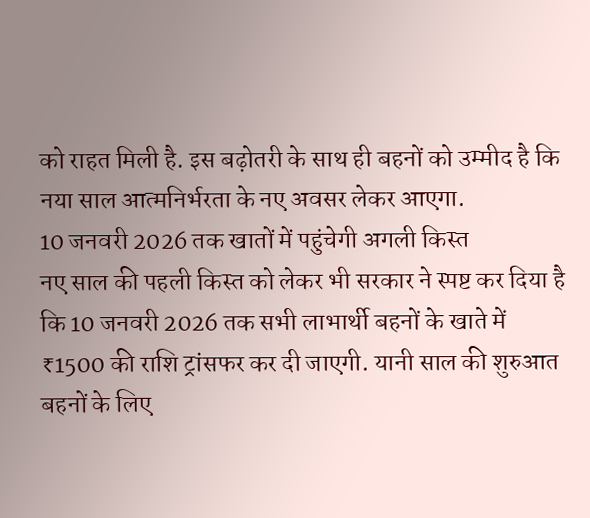को राहत मिली है. इस बढ़ोतरी के साथ ही बहनों को उम्मीद है कि नया साल आत्मनिर्भरता के नए अवसर लेकर आएगा.
10 जनवरी 2026 तक खातों में पहुंचेगी अगली किस्त
नए साल की पहली किस्त को लेकर भी सरकार ने स्पष्ट कर दिया है कि 10 जनवरी 2026 तक सभी लाभार्थी बहनों के खाते में ₹1500 की राशि ट्रांसफर कर दी जाएगी. यानी साल की शुरुआत बहनों के लिए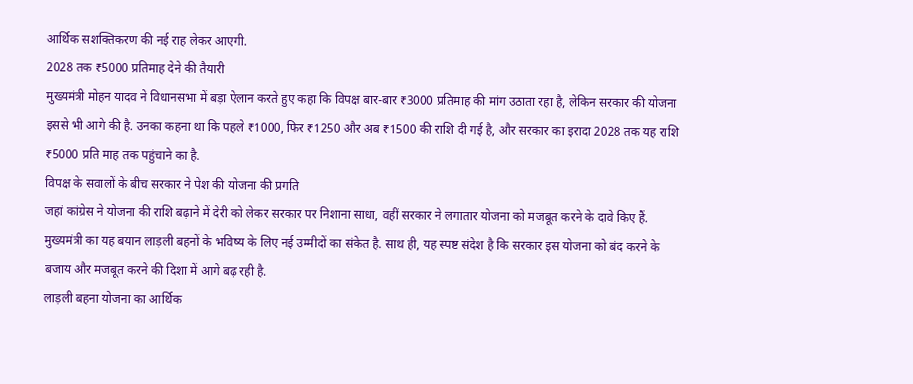आर्थिक सशक्तिकरण की नई राह लेकर आएगी.
2028 तक ₹5000 प्रतिमाह देने की तैयारी
मुख्यमंत्री मोहन यादव ने विधानसभा में बड़ा ऐलान करते हुए कहा कि विपक्ष बार-बार ₹3000 प्रतिमाह की मांग उठाता रहा है, लेकिन सरकार की योजना इससे भी आगे की है. उनका कहना था कि पहले ₹1000, फिर ₹1250 और अब ₹1500 की राशि दी गई है, और सरकार का इरादा 2028 तक यह राशि ₹5000 प्रति माह तक पहुंचाने का है.
विपक्ष के सवालों के बीच सरकार ने पेश की योजना की प्रगति
जहां कांग्रेस ने योजना की राशि बढ़ाने में देरी को लेकर सरकार पर निशाना साधा, वहीं सरकार ने लगातार योजना को मजबूत करने के दावे किए हैं. मुख्यमंत्री का यह बयान लाड़ली बहनों के भविष्य के लिए नई उम्मीदों का संकेत है. साथ ही, यह स्पष्ट संदेश है कि सरकार इस योजना को बंद करने के बजाय और मजबूत करने की दिशा में आगे बढ़ रही है.
लाड़ली बहना योजना का आर्थिक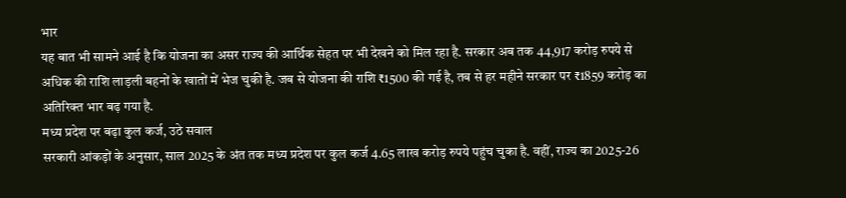भार
यह बात भी सामने आई है कि योजना का असर राज्य की आर्थिक सेहत पर भी देखने को मिल रहा है. सरकार अब तक 44,917 करोड़ रुपये से अधिक की राशि लाड़ली बहनों के खातों में भेज चुकी है. जब से योजना की राशि ₹1500 की गई है, तब से हर महीने सरकार पर ₹1859 करोड़ का अतिरिक्त भार बढ़ गया है.
मध्य प्रदेश पर बढ़ा कुल कर्ज, उठे सवाल
सरकारी आंकड़ों के अनुसार, साल 2025 के अंत तक मध्य प्रदेश पर कुल कर्ज 4.65 लाख करोड़ रुपये पहुंच चुका है. वहीं, राज्य का 2025-26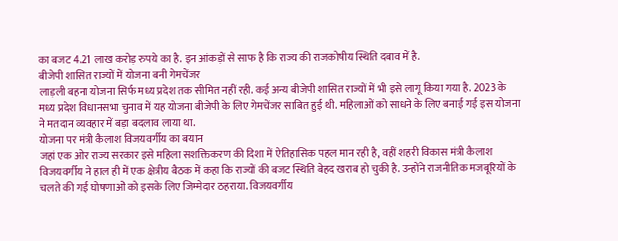का बजट 4.21 लाख करोड़ रुपये का है. इन आंकड़ों से साफ है कि राज्य की राजकोषीय स्थिति दबाव में है.
बीजेपी शासित राज्यों में योजना बनी गेमचेंजर
लाड़ली बहना योजना सिर्फ मध्य प्रदेश तक सीमित नहीं रही. कई अन्य बीजेपी शासित राज्यों में भी इसे लागू किया गया है. 2023 के मध्य प्रदेश विधानसभा चुनाव में यह योजना बीजेपी के लिए गेमचेंजर साबित हुई थी. महिलाओं को साधने के लिए बनाई गई इस योजना ने मतदान व्यवहार में बड़ा बदलाव लाया था.
योजना पर मंत्री कैलाश विजयवर्गीय का बयान
जहां एक ओर राज्य सरकार इसे महिला सशक्तिकरण की दिशा में ऐतिहासिक पहल मान रही है, वहीं शहरी विकास मंत्री कैलाश विजयवर्गीय ने हाल ही में एक क्षेत्रीय बैठक में कहा कि राज्यों की बजट स्थिति बेहद खराब हो चुकी है. उन्होंने राजनीतिक मजबूरियों के चलते की गई घोषणाओं को इसके लिए जिम्मेदार ठहराया. विजयवर्गीय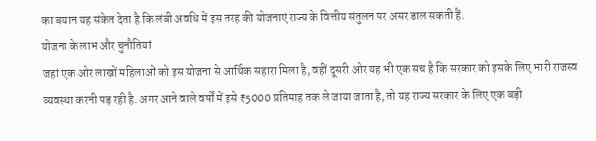का बयान यह संकेत देता है कि लंबी अवधि में इस तरह की योजनाएं राज्य के वित्तीय संतुलन पर असर डाल सकती हैं.
योजना के लाभ और चुनौतियां
जहां एक ओर लाखों महिलाओं को इस योजना से आर्थिक सहारा मिला है, वहीं दूसरी ओर यह भी एक सच है कि सरकार को इसके लिए भारी राजस्व व्यवस्था करनी पड़ रही है. अगर आने वाले वर्षों में इसे ₹5000 प्रतिमाह तक ले जाया जाता है, तो यह राज्य सरकार के लिए एक बड़ी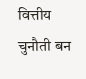वित्तीय चुनौती बन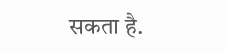सकता है.